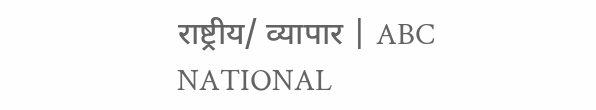राष्ट्रीय/ व्यापार | ABC NATIONAL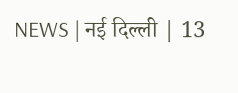NEWS | नई दिल्ली | 13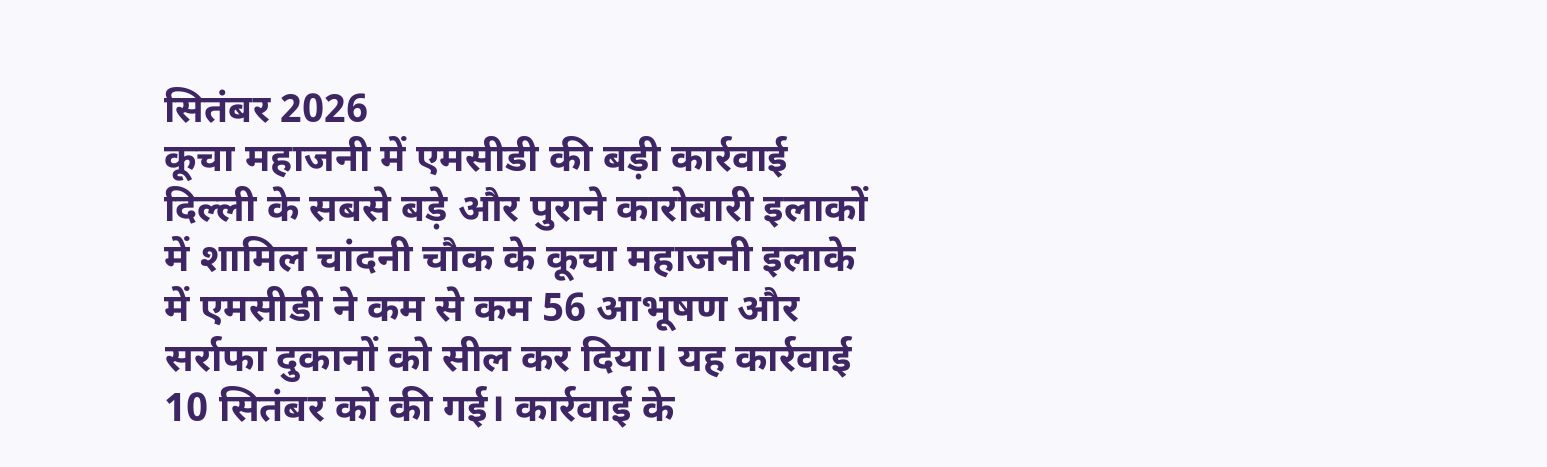सितंबर 2026
कूचा महाजनी में एमसीडी की बड़ी कार्रवाई
दिल्ली के सबसे बड़े और पुराने कारोबारी इलाकों में शामिल चांदनी चौक के कूचा महाजनी इलाके में एमसीडी ने कम से कम 56 आभूषण और सर्राफा दुकानों को सील कर दिया। यह कार्रवाई 10 सितंबर को की गई। कार्रवाई के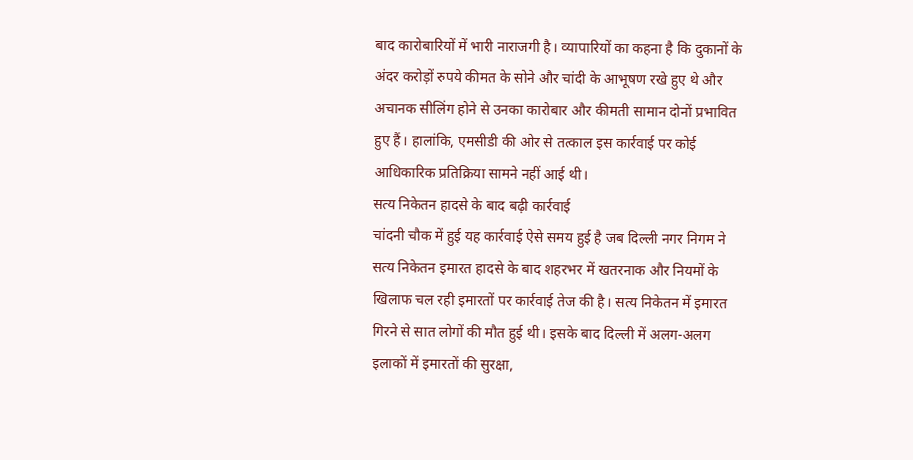बाद कारोबारियों में भारी नाराजगी है। व्यापारियों का कहना है कि दुकानों के अंदर करोड़ों रुपये कीमत के सोने और चांदी के आभूषण रखे हुए थे और अचानक सीलिंग होने से उनका कारोबार और कीमती सामान दोनों प्रभावित हुए हैं। हालांकि, एमसीडी की ओर से तत्काल इस कार्रवाई पर कोई आधिकारिक प्रतिक्रिया सामने नहीं आई थी।
सत्य निकेतन हादसे के बाद बढ़ी कार्रवाई
चांदनी चौक में हुई यह कार्रवाई ऐसे समय हुई है जब दिल्ली नगर निगम ने सत्य निकेतन इमारत हादसे के बाद शहरभर में खतरनाक और नियमों के खिलाफ चल रही इमारतों पर कार्रवाई तेज की है। सत्य निकेतन में इमारत गिरने से सात लोगों की मौत हुई थी। इसके बाद दिल्ली में अलग-अलग इलाकों में इमारतों की सुरक्षा,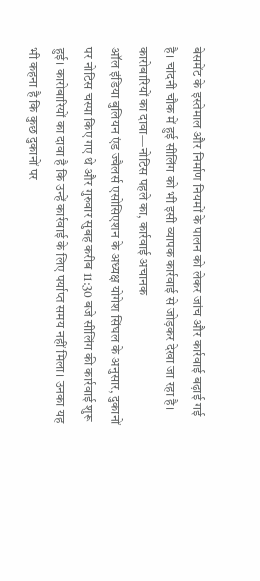बेसमेंट के इस्तेमाल और निर्माण नियमों के पालन को लेकर जांच और कार्रवाई बढ़ाई गई है। चांदनी चौक में हुई सीलिंग को भी इसी व्यापक कार्रवाई से जोड़कर देखा जा रहा है।
कारोबारियों का दावा—नोटिस पहले का, कार्रवाई अचानक
ऑल इंडिया बुलियन एंड ज्वैलर्स एसोसिएशन के अध्यक्ष योगेश सिंघल के अनुसार, दुकानों पर नोटिस चस्पा किए गए थे और गुरुवार सुबह करीब 11:30 बजे सीलिंग की कार्रवाई शुरू हुई। कारोबारियों का दावा है कि उन्हें कार्रवाई के लिए पर्याप्त समय नहीं मिला। उनका यह भी कहना है कि कुछ दुकानों पर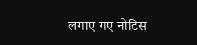लगाए गए नोटिस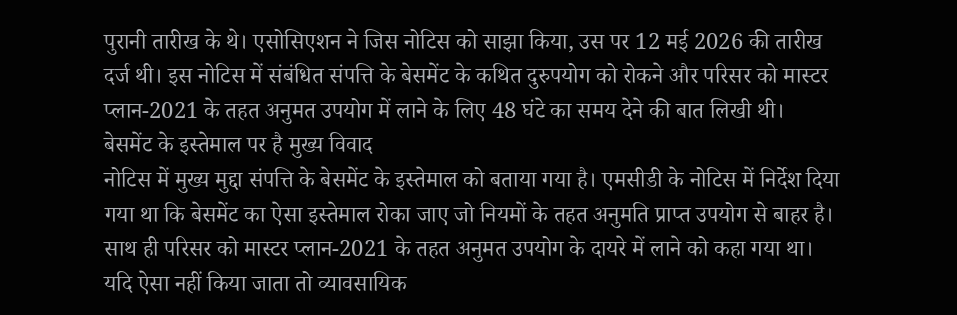पुरानी तारीख के थे। एसोसिएशन ने जिस नोटिस को साझा किया, उस पर 12 मई 2026 की तारीख दर्ज थी। इस नोटिस में संबंधित संपत्ति के बेसमेंट के कथित दुरुपयोग को रोकने और परिसर को मास्टर प्लान-2021 के तहत अनुमत उपयोग में लाने के लिए 48 घंटे का समय देने की बात लिखी थी।
बेसमेंट के इस्तेमाल पर है मुख्य विवाद
नोटिस में मुख्य मुद्दा संपत्ति के बेसमेंट के इस्तेमाल को बताया गया है। एमसीडी के नोटिस में निर्देश दिया गया था कि बेसमेंट का ऐसा इस्तेमाल रोका जाए जो नियमों के तहत अनुमति प्राप्त उपयोग से बाहर है। साथ ही परिसर को मास्टर प्लान-2021 के तहत अनुमत उपयोग के दायरे में लाने को कहा गया था। यदि ऐसा नहीं किया जाता तो व्यावसायिक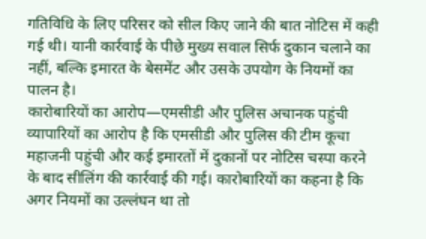गतिविधि के लिए परिसर को सील किए जाने की बात नोटिस में कही गई थी। यानी कार्रवाई के पीछे मुख्य सवाल सिर्फ दुकान चलाने का नहीं, बल्कि इमारत के बेसमेंट और उसके उपयोग के नियमों का पालन है।
कारोबारियों का आरोप—एमसीडी और पुलिस अचानक पहुंची
व्यापारियों का आरोप है कि एमसीडी और पुलिस की टीम कूचा महाजनी पहुंची और कई इमारतों में दुकानों पर नोटिस चस्पा करने के बाद सीलिंग की कार्रवाई की गई। कारोबारियों का कहना है कि अगर नियमों का उल्लंघन था तो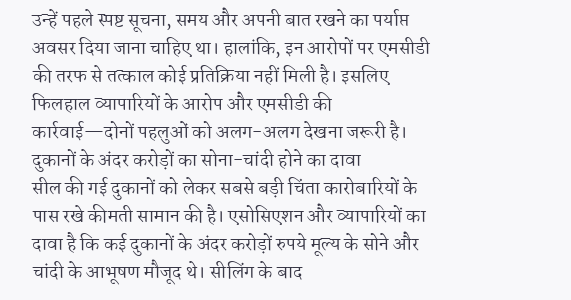उन्हें पहले स्पष्ट सूचना, समय और अपनी बात रखने का पर्याप्त अवसर दिया जाना चाहिए था। हालांकि, इन आरोपों पर एमसीडी की तरफ से तत्काल कोई प्रतिक्रिया नहीं मिली है। इसलिए फिलहाल व्यापारियों के आरोप और एमसीडी की कार्रवाई—दोनों पहलुओं को अलग-अलग देखना जरूरी है।
दुकानों के अंदर करोड़ों का सोना-चांदी होने का दावा
सील की गई दुकानों को लेकर सबसे बड़ी चिंता कारोबारियों के पास रखे कीमती सामान की है। एसोसिएशन और व्यापारियों का दावा है कि कई दुकानों के अंदर करोड़ों रुपये मूल्य के सोने और चांदी के आभूषण मौजूद थे। सीलिंग के बाद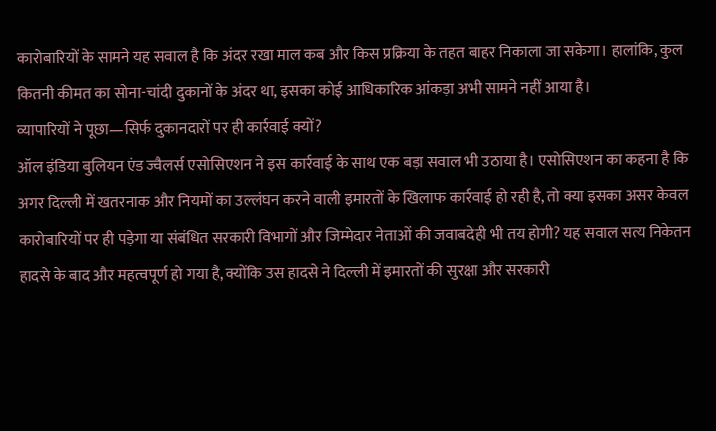कारोबारियों के सामने यह सवाल है कि अंदर रखा माल कब और किस प्रक्रिया के तहत बाहर निकाला जा सकेगा। हालांकि, कुल कितनी कीमत का सोना-चांदी दुकानों के अंदर था, इसका कोई आधिकारिक आंकड़ा अभी सामने नहीं आया है।
व्यापारियों ने पूछा—सिर्फ दुकानदारों पर ही कार्रवाई क्यों?
ऑल इंडिया बुलियन एंड ज्वैलर्स एसोसिएशन ने इस कार्रवाई के साथ एक बड़ा सवाल भी उठाया है। एसोसिएशन का कहना है कि अगर दिल्ली में खतरनाक और नियमों का उल्लंघन करने वाली इमारतों के खिलाफ कार्रवाई हो रही है, तो क्या इसका असर केवल कारोबारियों पर ही पड़ेगा या संबंधित सरकारी विभागों और जिम्मेदार नेताओं की जवाबदेही भी तय होगी? यह सवाल सत्य निकेतन हादसे के बाद और महत्वपूर्ण हो गया है, क्योंकि उस हादसे ने दिल्ली में इमारतों की सुरक्षा और सरकारी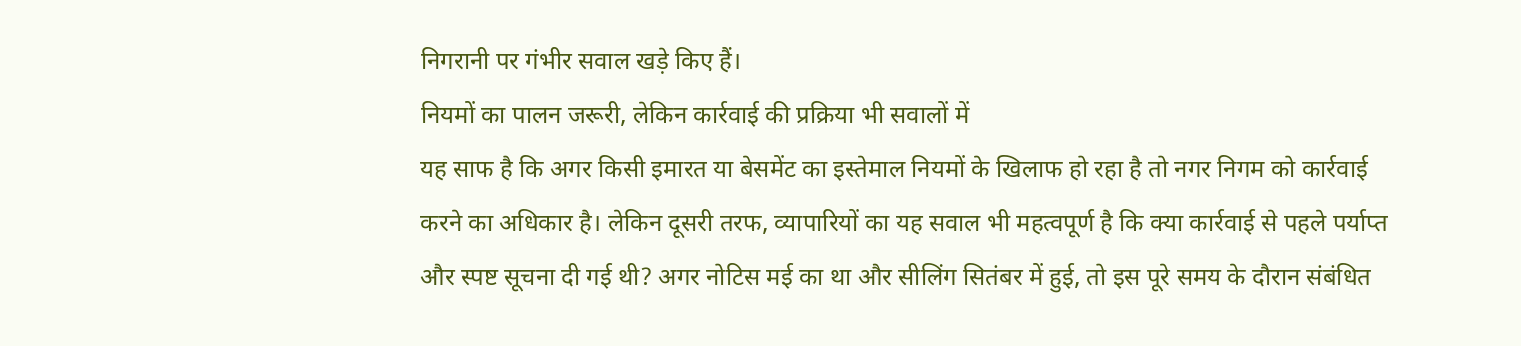निगरानी पर गंभीर सवाल खड़े किए हैं।
नियमों का पालन जरूरी, लेकिन कार्रवाई की प्रक्रिया भी सवालों में
यह साफ है कि अगर किसी इमारत या बेसमेंट का इस्तेमाल नियमों के खिलाफ हो रहा है तो नगर निगम को कार्रवाई करने का अधिकार है। लेकिन दूसरी तरफ, व्यापारियों का यह सवाल भी महत्वपूर्ण है कि क्या कार्रवाई से पहले पर्याप्त और स्पष्ट सूचना दी गई थी? अगर नोटिस मई का था और सीलिंग सितंबर में हुई, तो इस पूरे समय के दौरान संबंधित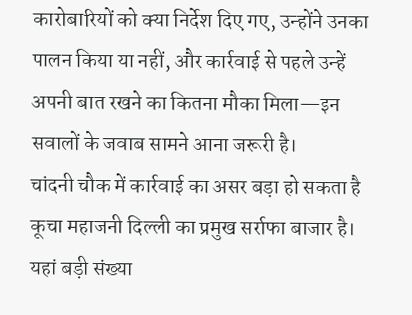कारोबारियों को क्या निर्देश दिए गए, उन्होंने उनका पालन किया या नहीं, और कार्रवाई से पहले उन्हें अपनी बात रखने का कितना मौका मिला—इन सवालों के जवाब सामने आना जरूरी है।
चांदनी चौक में कार्रवाई का असर बड़ा हो सकता है
कूचा महाजनी दिल्ली का प्रमुख सर्राफा बाजार है। यहां बड़ी संख्या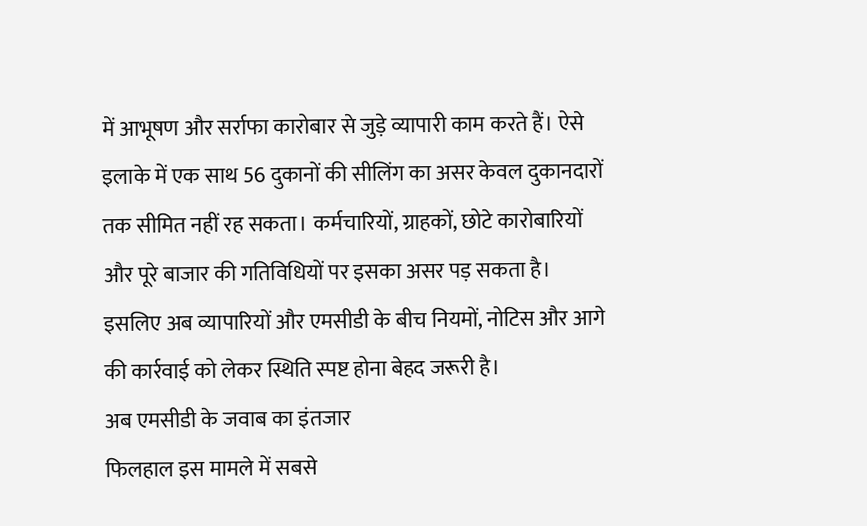में आभूषण और सर्राफा कारोबार से जुड़े व्यापारी काम करते हैं। ऐसे इलाके में एक साथ 56 दुकानों की सीलिंग का असर केवल दुकानदारों तक सीमित नहीं रह सकता। कर्मचारियों, ग्राहकों, छोटे कारोबारियों और पूरे बाजार की गतिविधियों पर इसका असर पड़ सकता है। इसलिए अब व्यापारियों और एमसीडी के बीच नियमों, नोटिस और आगे की कार्रवाई को लेकर स्थिति स्पष्ट होना बेहद जरूरी है।
अब एमसीडी के जवाब का इंतजार
फिलहाल इस मामले में सबसे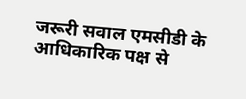जरूरी सवाल एमसीडी के आधिकारिक पक्ष से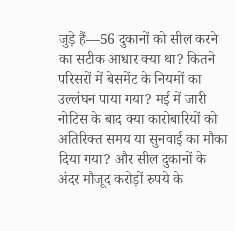जुड़े हैं—56 दुकानों को सील करने का सटीक आधार क्या था? कितने परिसरों में बेसमेंट के नियमों का उल्लंघन पाया गया? मई में जारी नोटिस के बाद क्या कारोबारियों को अतिरिक्त समय या सुनवाई का मौका दिया गया? और सील दुकानों के अंदर मौजूद करोड़ों रुपये के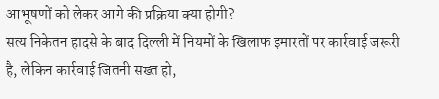आभूषणों को लेकर आगे की प्रक्रिया क्या होगी?
सत्य निकेतन हादसे के बाद दिल्ली में नियमों के खिलाफ इमारतों पर कार्रवाई जरूरी है, लेकिन कार्रवाई जितनी सख्त हो,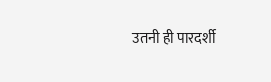उतनी ही पारदर्शी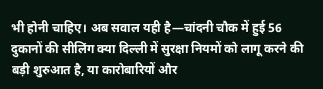भी होनी चाहिए। अब सवाल यही है—चांदनी चौक में हुई 56 दुकानों की सीलिंग क्या दिल्ली में सुरक्षा नियमों को लागू करने की बड़ी शुरुआत है, या कारोबारियों और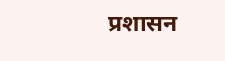प्रशासन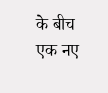के बीच एक नए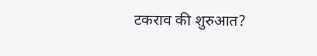टकराव की शुरुआत?